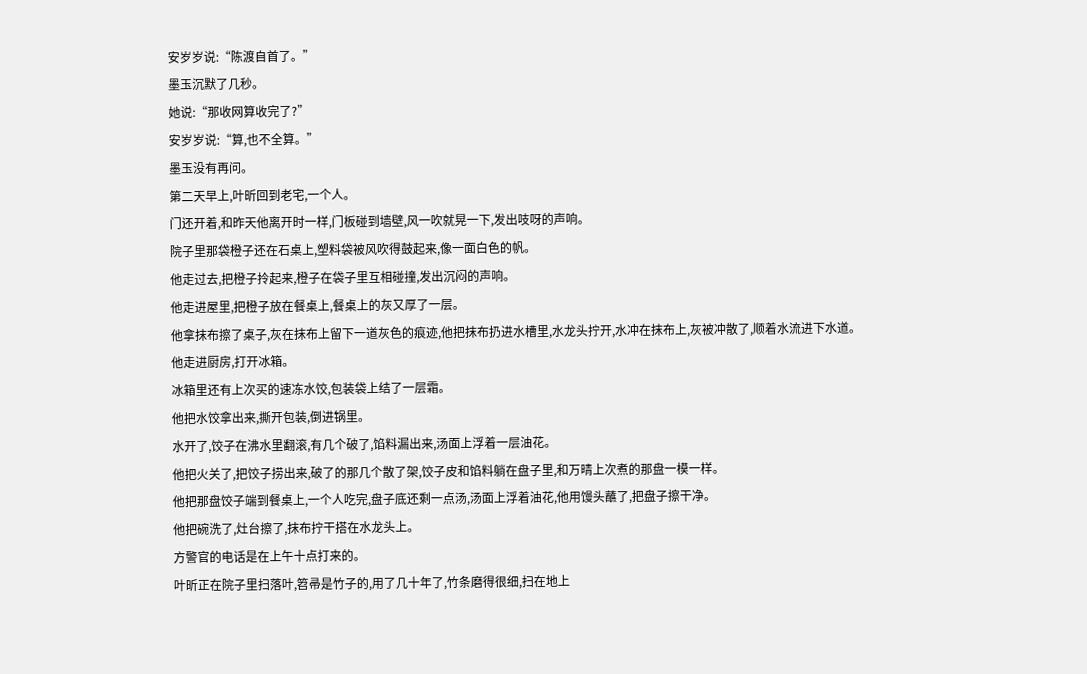安岁岁说:“陈渡自首了。”
墨玉沉默了几秒。
她说:“那收网算收完了?”
安岁岁说:“算,也不全算。”
墨玉没有再问。
第二天早上,叶昕回到老宅,一个人。
门还开着,和昨天他离开时一样,门板碰到墙壁,风一吹就晃一下,发出吱呀的声响。
院子里那袋橙子还在石桌上,塑料袋被风吹得鼓起来,像一面白色的帆。
他走过去,把橙子拎起来,橙子在袋子里互相碰撞,发出沉闷的声响。
他走进屋里,把橙子放在餐桌上,餐桌上的灰又厚了一层。
他拿抹布擦了桌子,灰在抹布上留下一道灰色的痕迹,他把抹布扔进水槽里,水龙头拧开,水冲在抹布上,灰被冲散了,顺着水流进下水道。
他走进厨房,打开冰箱。
冰箱里还有上次买的速冻水饺,包装袋上结了一层霜。
他把水饺拿出来,撕开包装,倒进锅里。
水开了,饺子在沸水里翻滚,有几个破了,馅料漏出来,汤面上浮着一层油花。
他把火关了,把饺子捞出来,破了的那几个散了架,饺子皮和馅料躺在盘子里,和万晴上次煮的那盘一模一样。
他把那盘饺子端到餐桌上,一个人吃完,盘子底还剩一点汤,汤面上浮着油花,他用馒头蘸了,把盘子擦干净。
他把碗洗了,灶台擦了,抹布拧干搭在水龙头上。
方警官的电话是在上午十点打来的。
叶昕正在院子里扫落叶,笤帚是竹子的,用了几十年了,竹条磨得很细,扫在地上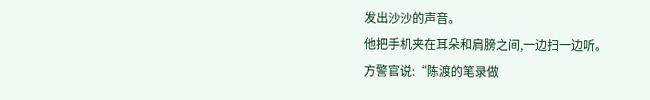发出沙沙的声音。
他把手机夹在耳朵和肩膀之间,一边扫一边听。
方警官说:“陈渡的笔录做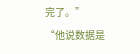完了。”
“他说数据是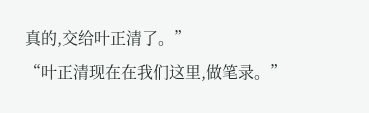真的,交给叶正清了。”
“叶正清现在在我们这里,做笔录。”